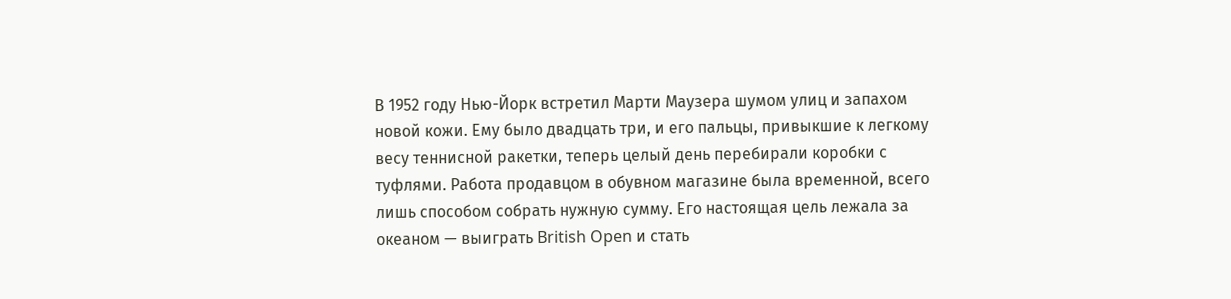В 1952 году Нью-Йорк встретил Марти Маузера шумом улиц и запахом новой кожи. Ему было двадцать три, и его пальцы, привыкшие к легкому весу теннисной ракетки, теперь целый день перебирали коробки с туфлями. Работа продавцом в обувном магазине была временной, всего лишь способом собрать нужную сумму. Его настоящая цель лежала за океаном — выиграть British Open и стать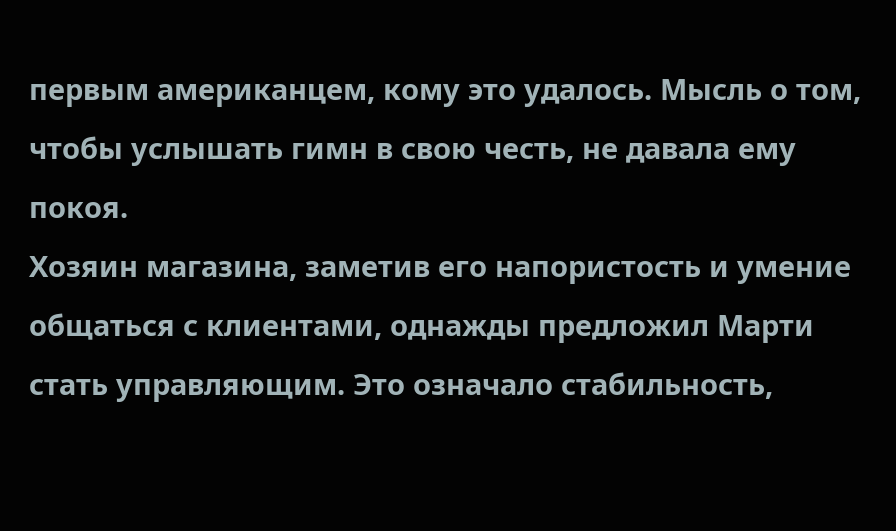первым американцем, кому это удалось. Мысль о том, чтобы услышать гимн в свою честь, не давала ему покоя.
Хозяин магазина, заметив его напористость и умение общаться с клиентами, однажды предложил Марти стать управляющим. Это означало стабильность,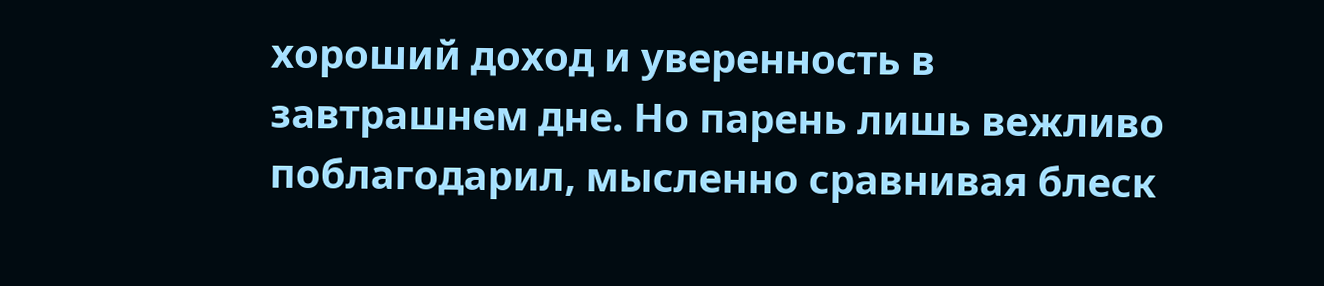хороший доход и уверенность в завтрашнем дне. Но парень лишь вежливо поблагодарил, мысленно сравнивая блеск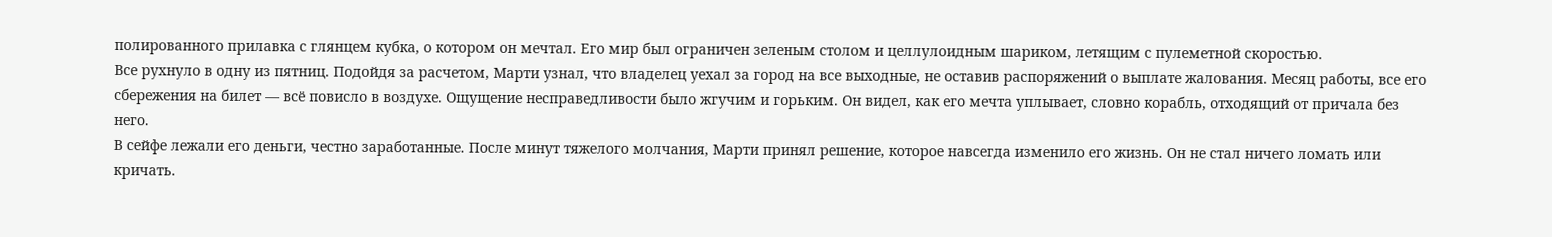полированного прилавка с глянцем кубка, о котором он мечтал. Его мир был ограничен зеленым столом и целлулоидным шариком, летящим с пулеметной скоростью.
Все рухнуло в одну из пятниц. Подойдя за расчетом, Марти узнал, что владелец уехал за город на все выходные, не оставив распоряжений о выплате жалования. Месяц работы, все его сбережения на билет — всё повисло в воздухе. Ощущение несправедливости было жгучим и горьким. Он видел, как его мечта уплывает, словно корабль, отходящий от причала без него.
В сейфе лежали его деньги, честно заработанные. После минут тяжелого молчания, Марти принял решение, которое навсегда изменило его жизнь. Он не стал ничего ломать или кричать.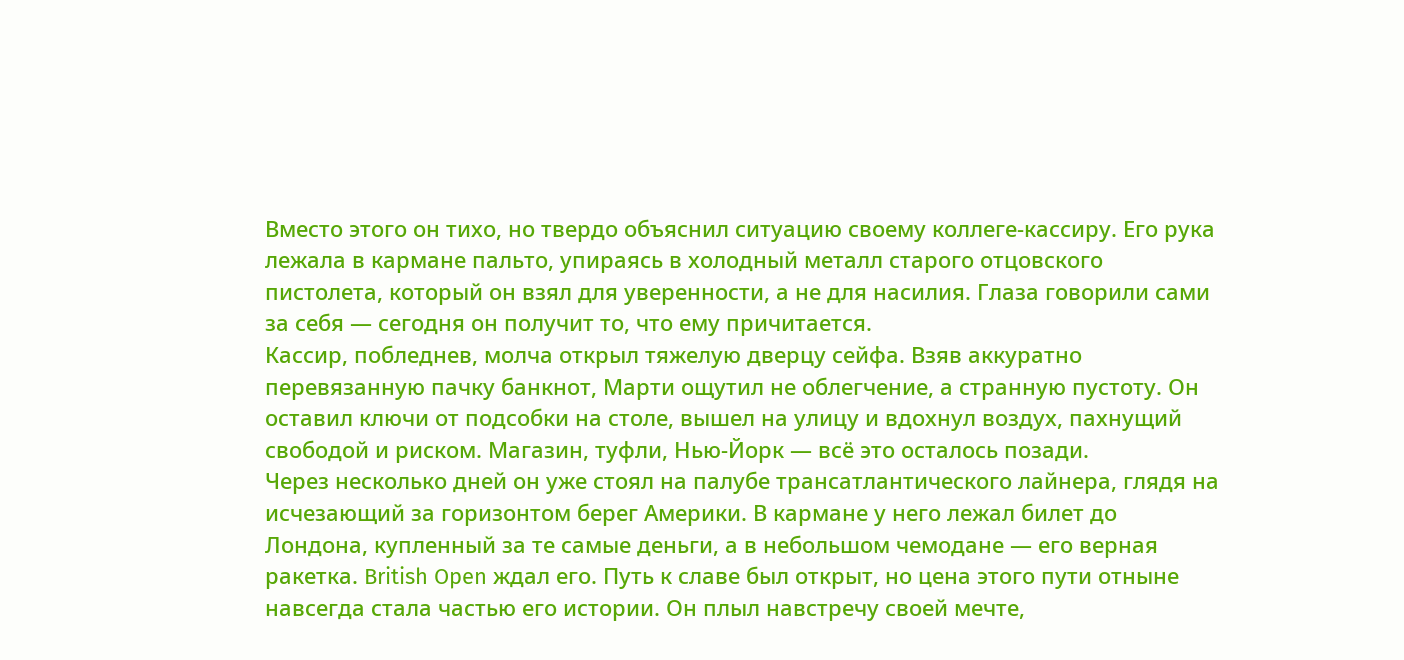Вместо этого он тихо, но твердо объяснил ситуацию своему коллеге-кассиру. Его рука лежала в кармане пальто, упираясь в холодный металл старого отцовского пистолета, который он взял для уверенности, а не для насилия. Глаза говорили сами за себя — сегодня он получит то, что ему причитается.
Кассир, побледнев, молча открыл тяжелую дверцу сейфа. Взяв аккуратно перевязанную пачку банкнот, Марти ощутил не облегчение, а странную пустоту. Он оставил ключи от подсобки на столе, вышел на улицу и вдохнул воздух, пахнущий свободой и риском. Магазин, туфли, Нью-Йорк — всё это осталось позади.
Через несколько дней он уже стоял на палубе трансатлантического лайнера, глядя на исчезающий за горизонтом берег Америки. В кармане у него лежал билет до Лондона, купленный за те самые деньги, а в небольшом чемодане — его верная ракетка. British Open ждал его. Путь к славе был открыт, но цена этого пути отныне навсегда стала частью его истории. Он плыл навстречу своей мечте,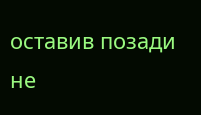оставив позади не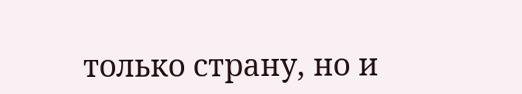только страну, но и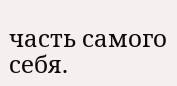часть самого себя.